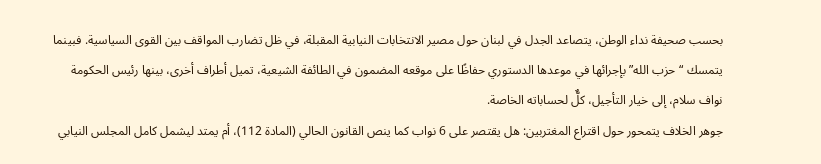بحسب صحيفة نداء الوطن، يتصاعد الجدل في لبنان حول مصير الانتخابات النيابية المقبلة، في ظل تضارب المواقف بين القوى السياسية. فبينما يتمسك “حزب الله” بإجرائها في موعدها الدستوري حفاظًا على موقعه المضمون في الطائفة الشيعية، تميل أطراف أخرى، بينها رئيس الحكومة نواف سلام، إلى خيار التأجيل، كلٌّ لحساباته الخاصة.
جوهر الخلاف يتمحور حول اقتراع المغتربين: هل يقتصر على 6 نواب كما ينص القانون الحالي (المادة 112)، أم يمتد ليشمل كامل المجلس النيابي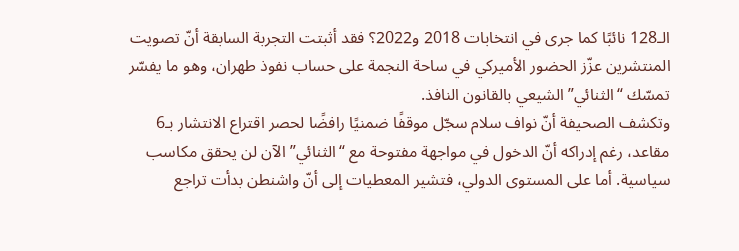الـ128 نائبًا كما جرى في انتخابات 2018 و2022؟ فقد أثبتت التجربة السابقة أنّ تصويت المنتشرين عزّز الحضور الأميركي في ساحة النجمة على حساب نفوذ طهران، وهو ما يفسّر تمسّك “الثنائي” الشيعي بالقانون النافذ.
وتكشف الصحيفة أنّ نواف سلام سجّل موقفًا ضمنيًا رافضًا لحصر اقتراع الانتشار بـ6 مقاعد، رغم إدراكه أنّ الدخول في مواجهة مفتوحة مع “الثنائي” الآن لن يحقق مكاسب سياسية. أما على المستوى الدولي، فتشير المعطيات إلى أنّ واشنطن بدأت تراجع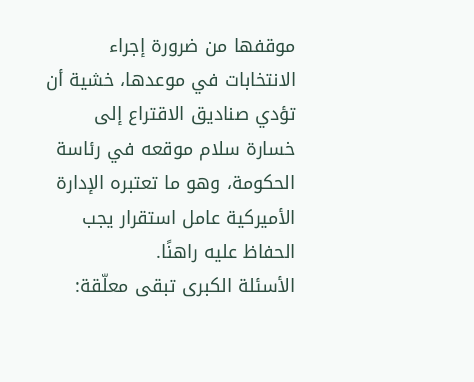موقفها من ضرورة إجراء الانتخابات في موعدها، خشية أن تؤدي صناديق الاقتراع إلى خسارة سلام موقعه في رئاسة الحكومة، وهو ما تعتبره الإدارة الأميركية عامل استقرار يجب الحفاظ عليه راهنًا.
الأسئلة الكبرى تبقى معلّقة: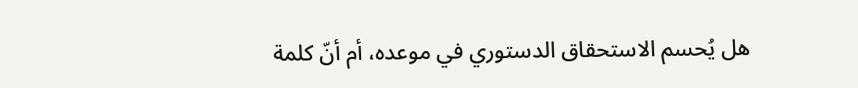هل يُحسم الاستحقاق الدستوري في موعده، أم أنّ كلمة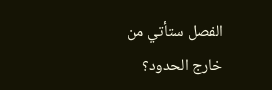الفصل ستأتي من خارج الحدود؟